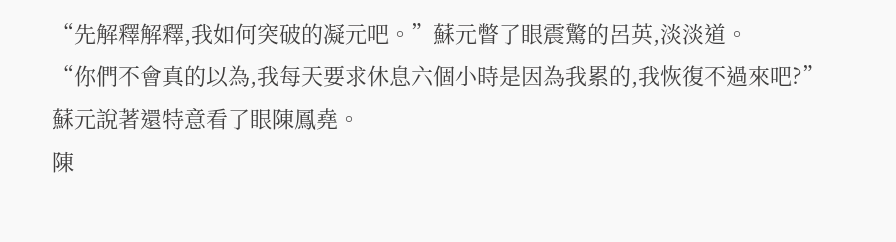“先解釋解釋,我如何突破的凝元吧。”蘇元瞥了眼震驚的呂英,淡淡道。
“你們不會真的以為,我每天要求休息六個小時是因為我累的,我恢復不過來吧?”
蘇元說著還特意看了眼陳鳳堯。
陳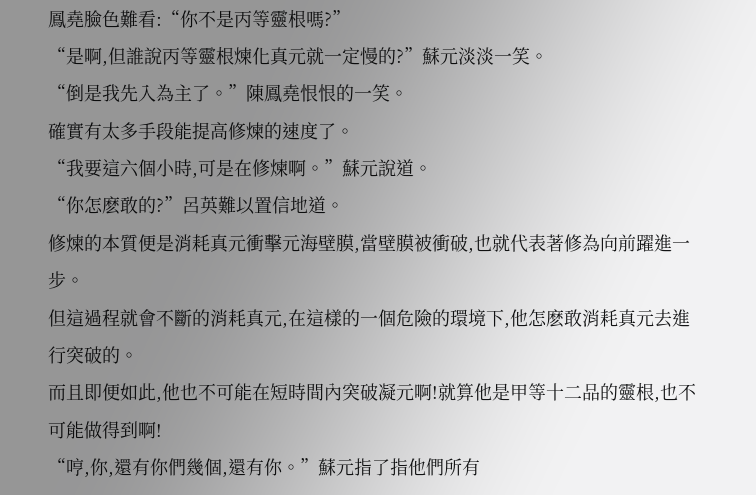鳳堯臉色難看:“你不是丙等靈根嗎?”
“是啊,但誰說丙等靈根煉化真元就一定慢的?”蘇元淡淡一笑。
“倒是我先入為主了。”陳鳳堯恨恨的一笑。
確實有太多手段能提高修煉的速度了。
“我要這六個小時,可是在修煉啊。”蘇元說道。
“你怎麽敢的?”呂英難以置信地道。
修煉的本質便是消耗真元衝擊元海壁膜,當壁膜被衝破,也就代表著修為向前躍進一步。
但這過程就會不斷的消耗真元,在這樣的一個危險的環境下,他怎麽敢消耗真元去進行突破的。
而且即便如此,他也不可能在短時間內突破凝元啊!就算他是甲等十二品的靈根,也不可能做得到啊!
“哼,你,還有你們幾個,還有你。”蘇元指了指他們所有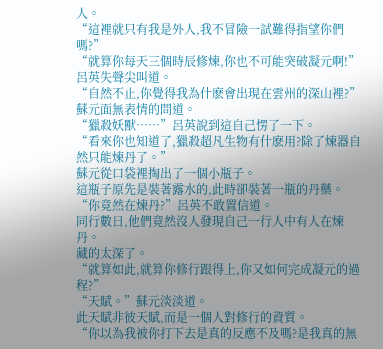人。
“這裡就只有我是外人,我不冒險一試難得指望你們嗎?”
“就算你每天三個時辰修煉,你也不可能突破凝元啊!”呂英失聲尖叫道。
“自然不止,你覺得我為什麽會出現在雲州的深山裡?”蘇元面無表情的問道。
“獵殺妖獸……”呂英說到這自己愣了一下。
“看來你也知道了,獵殺超凡生物有什麽用?除了煉器自然只能煉丹了。”
蘇元從口袋裡掏出了一個小瓶子。
這瓶子原先是裝著露水的,此時卻裝著一瓶的丹藥。
“你竟然在煉丹?”呂英不敢置信道。
同行數日,他們竟然沒人發現自己一行人中有人在煉丹。
藏的太深了。
“就算如此,就算你修行跟得上,你又如何完成凝元的過程?”
“天賦。”蘇元淡淡道。
此天賦非彼天賦,而是一個人對修行的資質。
“你以為我被你打下去是真的反應不及嗎?是我真的無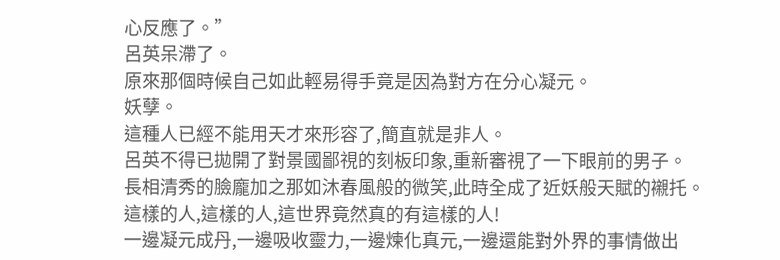心反應了。”
呂英呆滯了。
原來那個時候自己如此輕易得手竟是因為對方在分心凝元。
妖孽。
這種人已經不能用天才來形容了,簡直就是非人。
呂英不得已拋開了對景國鄙視的刻板印象,重新審視了一下眼前的男子。
長相清秀的臉龐加之那如沐春風般的微笑,此時全成了近妖般天賦的襯托。
這樣的人,這樣的人,這世界竟然真的有這樣的人!
一邊凝元成丹,一邊吸收靈力,一邊煉化真元,一邊還能對外界的事情做出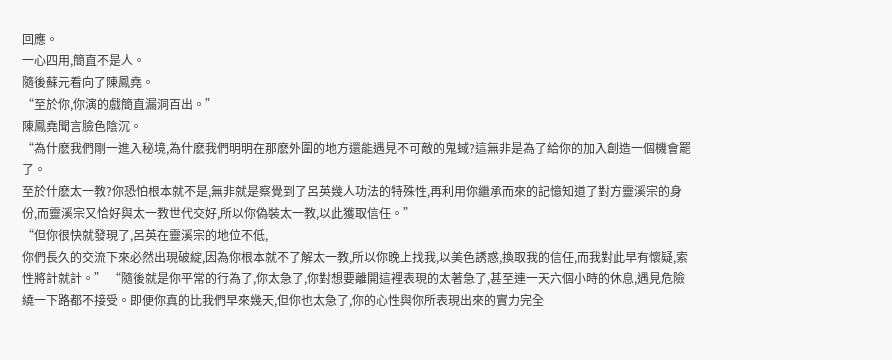回應。
一心四用,簡直不是人。
隨後蘇元看向了陳鳳堯。
“至於你,你演的戲簡直漏洞百出。”
陳鳳堯聞言臉色陰沉。
“為什麽我們剛一進入秘境,為什麽我們明明在那麽外圍的地方還能遇見不可敵的鬼蜮?這無非是為了給你的加入創造一個機會罷了。
至於什麽太一教?你恐怕根本就不是,無非就是察覺到了呂英幾人功法的特殊性,再利用你繼承而來的記憶知道了對方靈溪宗的身份,而靈溪宗又恰好與太一教世代交好,所以你偽裝太一教,以此獲取信任。”
“但你很快就發現了,呂英在靈溪宗的地位不低,
你們長久的交流下來必然出現破綻,因為你根本就不了解太一教,所以你晚上找我,以美色誘惑,換取我的信任,而我對此早有懷疑,索性將計就計。” “隨後就是你平常的行為了,你太急了,你對想要離開這裡表現的太著急了,甚至連一天六個小時的休息,遇見危險繞一下路都不接受。即便你真的比我們早來幾天,但你也太急了,你的心性與你所表現出來的實力完全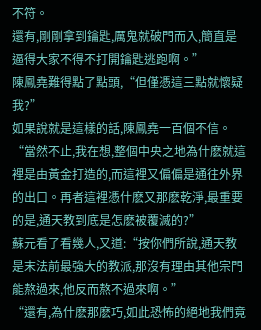不符。
還有,剛剛拿到鑰匙,厲鬼就破門而入,簡直是逼得大家不得不打開鑰匙逃跑啊。”
陳鳳堯難得點了點頭,“但僅憑這三點就懷疑我?”
如果說就是這樣的話,陳鳳堯一百個不信。
“當然不止,我在想,整個中央之地為什麽就這裡是由黃金打造的,而這裡又偏偏是通往外界的出口。再者這裡憑什麽又那麽乾淨,最重要的是,通天教到底是怎麽被覆滅的?”
蘇元看了看幾人,又道:“按你們所說,通天教是末法前最強大的教派,那沒有理由其他宗門能熬過來,他反而熬不過來啊。”
“還有,為什麽那麽巧,如此恐怖的絕地我們竟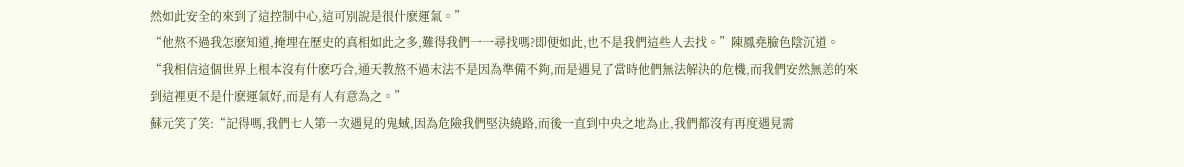然如此安全的來到了這控制中心,這可別說是很什麽運氣。”
“他熬不過我怎麽知道,掩埋在歷史的真相如此之多,難得我們一一尋找嗎?即便如此,也不是我們這些人去找。”陳鳳堯臉色陰沉道。
“我相信這個世界上根本沒有什麽巧合,通天教熬不過末法不是因為準備不夠,而是遇見了當時他們無法解決的危機,而我們安然無恙的來到這裡更不是什麽運氣好,而是有人有意為之。”
蘇元笑了笑:“記得嗎,我們七人第一次遇見的鬼蜮,因為危險我們堅決繞路,而後一直到中央之地為止,我們都沒有再度遇見需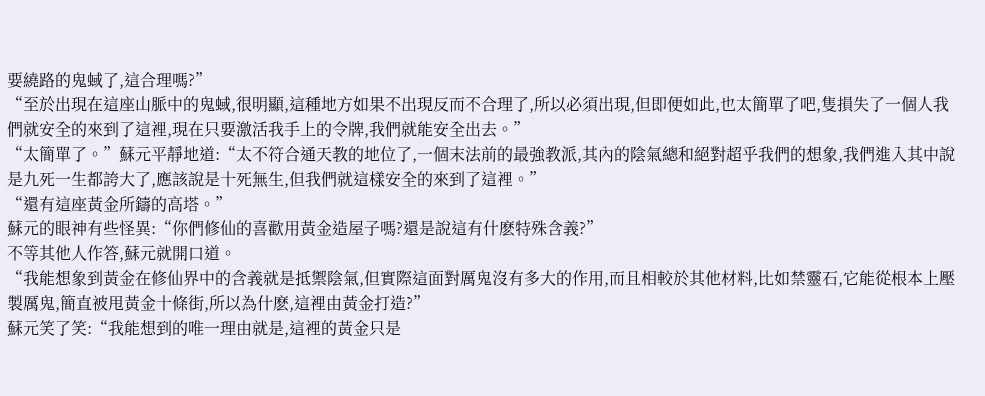要繞路的鬼蜮了,這合理嗎?”
“至於出現在這座山脈中的鬼蜮,很明顯,這種地方如果不出現反而不合理了,所以必須出現,但即便如此,也太簡單了吧,隻損失了一個人我們就安全的來到了這裡,現在只要激活我手上的令牌,我們就能安全出去。”
“太簡單了。”蘇元平靜地道:“太不符合通天教的地位了,一個末法前的最強教派,其內的陰氣總和絕對超乎我們的想象,我們進入其中說是九死一生都誇大了,應該說是十死無生,但我們就這樣安全的來到了這裡。”
“還有這座黃金所鑄的高塔。”
蘇元的眼神有些怪異:“你們修仙的喜歡用黃金造屋子嗎?還是說這有什麽特殊含義?”
不等其他人作答,蘇元就開口道。
“我能想象到黃金在修仙界中的含義就是抵禦陰氣,但實際這面對厲鬼沒有多大的作用,而且相較於其他材料,比如禁靈石,它能從根本上壓製厲鬼,簡直被甩黃金十條街,所以為什麽,這裡由黃金打造?”
蘇元笑了笑:“我能想到的唯一理由就是,這裡的黃金只是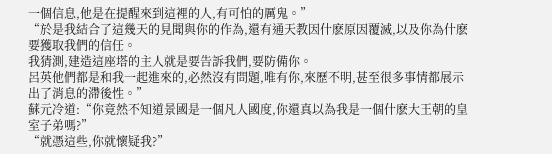一個信息,他是在提醒來到這裡的人,有可怕的厲鬼。”
“於是我結合了這幾天的見聞與你的作為,還有通天教因什麽原因覆滅,以及你為什麽要獲取我們的信任。
我猜測,建造這座塔的主人就是要告訴我們,要防備你。
呂英他們都是和我一起進來的,必然沒有問題,唯有你,來歷不明,甚至很多事情都展示出了消息的滯後性。”
蘇元冷道:“你竟然不知道景國是一個凡人國度,你還真以為我是一個什麽大王朝的皇室子弟嗎?”
“就憑這些,你就懷疑我?”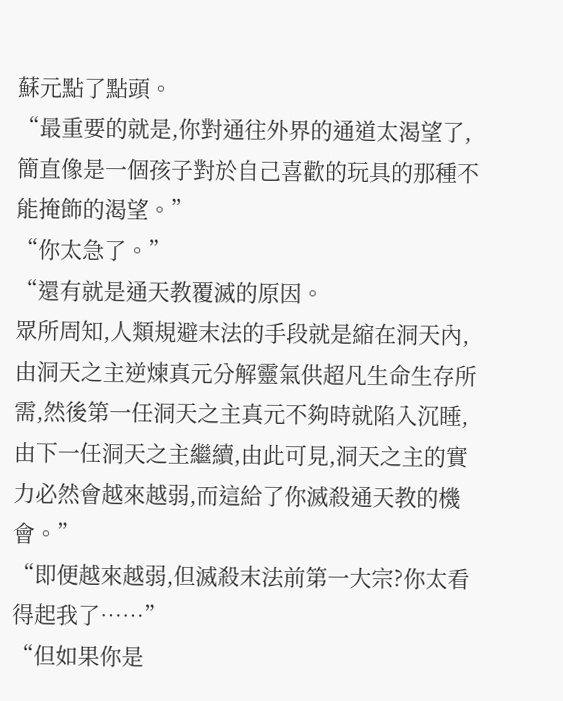蘇元點了點頭。
“最重要的就是,你對通往外界的通道太渴望了,簡直像是一個孩子對於自己喜歡的玩具的那種不能掩飾的渴望。”
“你太急了。”
“還有就是通天教覆滅的原因。
眾所周知,人類規避末法的手段就是縮在洞天內,由洞天之主逆煉真元分解靈氣供超凡生命生存所需,然後第一任洞天之主真元不夠時就陷入沉睡,由下一任洞天之主繼續,由此可見,洞天之主的實力必然會越來越弱,而這給了你滅殺通天教的機會。”
“即便越來越弱,但滅殺末法前第一大宗?你太看得起我了……”
“但如果你是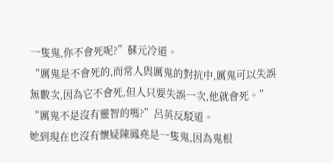一隻鬼,你不會死呢?”蘇元冷道。
“厲鬼是不會死的,而常人與厲鬼的對抗中,厲鬼可以失誤無數次,因為它不會死,但人只要失誤一次,他就會死。”
“厲鬼不是沒有靈智的嗎?”呂英反駁道。
她到現在也沒有懷疑陳鳳堯是一隻鬼,因為鬼根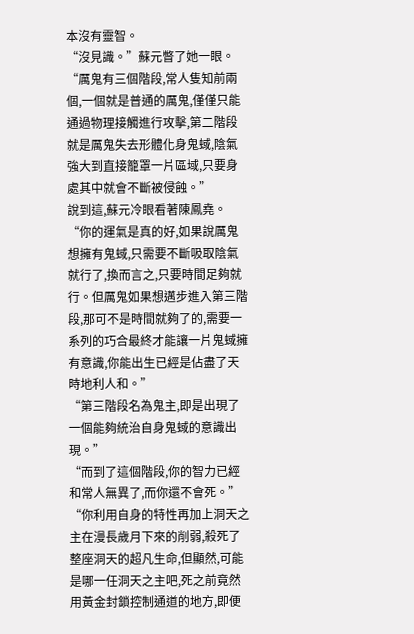本沒有靈智。
“沒見識。”蘇元瞥了她一眼。
“厲鬼有三個階段,常人隻知前兩個,一個就是普通的厲鬼,僅僅只能通過物理接觸進行攻擊,第二階段就是厲鬼失去形體化身鬼蜮,陰氣強大到直接籠罩一片區域,只要身處其中就會不斷被侵蝕。”
說到這,蘇元冷眼看著陳鳳堯。
“你的運氣是真的好,如果說厲鬼想擁有鬼蜮,只需要不斷吸取陰氣就行了,換而言之,只要時間足夠就行。但厲鬼如果想邁步進入第三階段,那可不是時間就夠了的,需要一系列的巧合最終才能讓一片鬼蜮擁有意識,你能出生已經是佔盡了天時地利人和。”
“第三階段名為鬼主,即是出現了一個能夠統治自身鬼蜮的意識出現。”
“而到了這個階段,你的智力已經和常人無異了,而你還不會死。”
“你利用自身的特性再加上洞天之主在漫長歲月下來的削弱,殺死了整座洞天的超凡生命,但顯然,可能是哪一任洞天之主吧,死之前竟然用黃金封鎖控制通道的地方,即便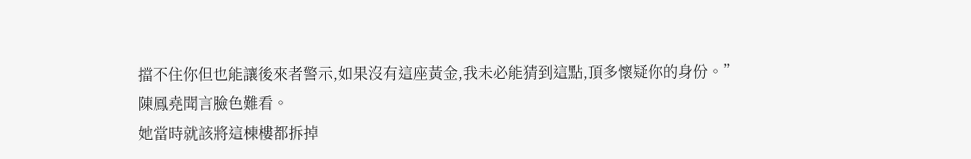擋不住你但也能讓後來者警示,如果沒有這座黃金,我未必能猜到這點,頂多懷疑你的身份。”
陳鳳堯聞言臉色難看。
她當時就該將這棟樓都拆掉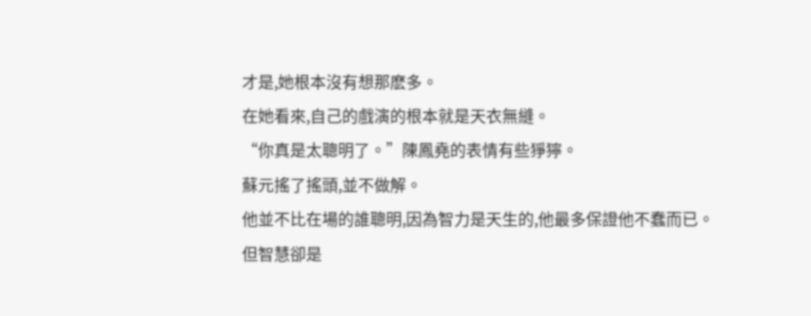才是,她根本沒有想那麽多。
在她看來,自己的戲演的根本就是天衣無縫。
“你真是太聰明了。”陳鳳堯的表情有些猙獰。
蘇元搖了搖頭,並不做解。
他並不比在場的誰聰明,因為智力是天生的,他最多保證他不蠢而已。
但智慧卻是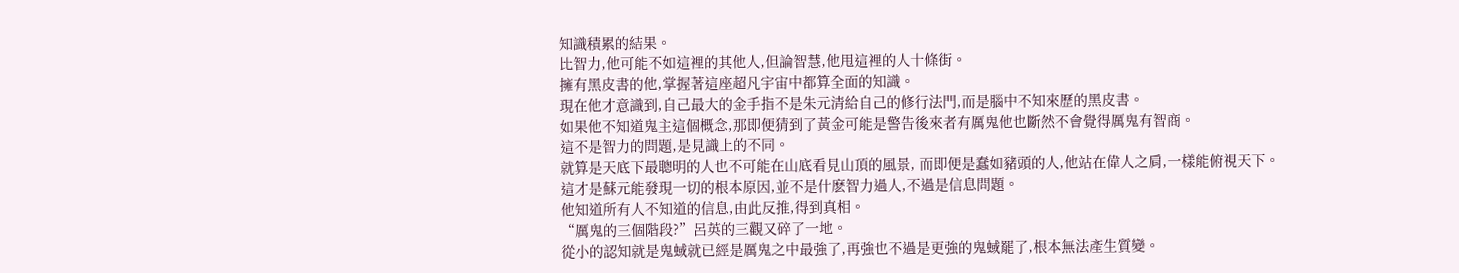知識積累的結果。
比智力,他可能不如這裡的其他人,但論智慧,他甩這裡的人十條街。
擁有黑皮書的他,掌握著這座超凡宇宙中都算全面的知識。
現在他才意識到,自己最大的金手指不是朱元清給自己的修行法門,而是腦中不知來歷的黑皮書。
如果他不知道鬼主這個概念,那即便猜到了黃金可能是警告後來者有厲鬼他也斷然不會覺得厲鬼有智商。
這不是智力的問題,是見識上的不同。
就算是天底下最聰明的人也不可能在山底看見山頂的風景, 而即便是蠢如豬頭的人,他站在偉人之肩,一樣能俯視天下。
這才是蘇元能發現一切的根本原因,並不是什麽智力過人,不過是信息問題。
他知道所有人不知道的信息,由此反推,得到真相。
“厲鬼的三個階段?”呂英的三觀又碎了一地。
從小的認知就是鬼蜮就已經是厲鬼之中最強了,再強也不過是更強的鬼蜮罷了,根本無法產生質變。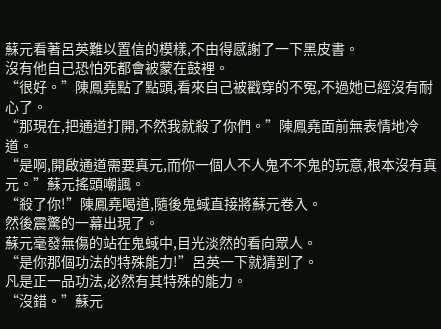蘇元看著呂英難以置信的模樣,不由得感謝了一下黑皮書。
沒有他自己恐怕死都會被蒙在鼓裡。
“很好。”陳鳳堯點了點頭,看來自己被戳穿的不冤,不過她已經沒有耐心了。
“那現在,把通道打開,不然我就殺了你們。”陳鳳堯面前無表情地冷道。
“是啊,開啟通道需要真元,而你一個人不人鬼不不鬼的玩意,根本沒有真元。”蘇元搖頭嘲諷。
“殺了你!”陳鳳堯喝道,隨後鬼蜮直接將蘇元卷入。
然後震驚的一幕出現了。
蘇元毫發無傷的站在鬼蜮中,目光淡然的看向眾人。
“是你那個功法的特殊能力!”呂英一下就猜到了。
凡是正一品功法,必然有其特殊的能力。
“沒錯。”蘇元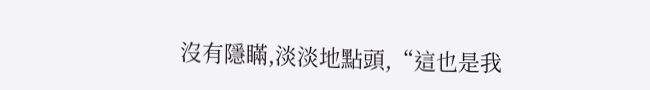沒有隱瞞,淡淡地點頭,“這也是我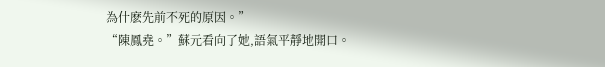為什麽先前不死的原因。”
“陳鳳堯。”蘇元看向了她,語氣平靜地開口。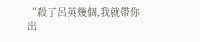“殺了呂英幾個,我就帶你出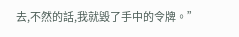去,不然的話,我就毀了手中的令牌。”